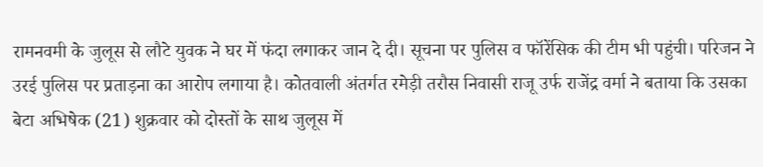रामनवमी के जुलूस से लौटे युवक ने घर में फंदा लगाकर जान दे दी। सूचना पर पुलिस व फॉरेंसिक की टीम भी पहुंची। परिजन ने उरई पुलिस पर प्रताड़ना का आरोप लगाया है। कोतवाली अंतर्गत रमेड़ी तरौस निवासी राजू उर्फ राजेंद्र वर्मा ने बताया कि उसका बेटा अभिषेक (21) शुक्रवार को दोस्तों के साथ जुलूस में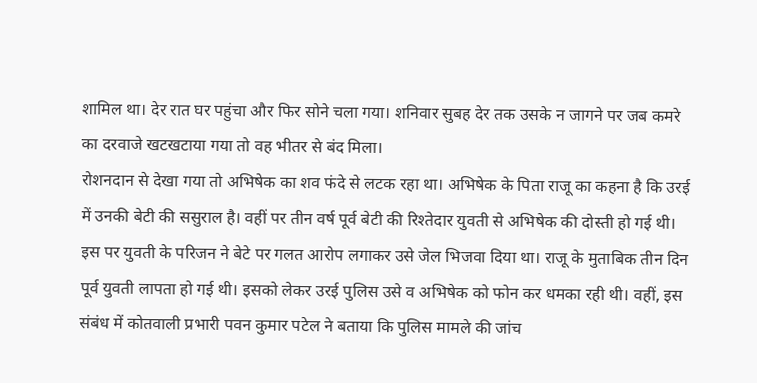शामिल था। देर रात घर पहुंचा और फिर सोने चला गया। शनिवार सुबह देर तक उसके न जागने पर जब कमरे का दरवाजे खटखटाया गया तो वह भीतर से बंद मिला।
रोशनदान से देखा गया तो अभिषेक का शव फंदे से लटक रहा था। अभिषेक के पिता राजू का कहना है कि उरई में उनकी बेटी की ससुराल है। वहीं पर तीन वर्ष पूर्व बेटी की रिश्तेदार युवती से अभिषेक की दोस्ती हो गई थी। इस पर युवती के परिजन ने बेटे पर गलत आरोप लगाकर उसे जेल भिजवा दिया था। राजू के मुताबिक तीन दिन पूर्व युवती लापता हो गई थी। इसको लेकर उरई पुलिस उसे व अभिषेक को फोन कर धमका रही थी। वहीं, इस संबंध में कोतवाली प्रभारी पवन कुमार पटेल ने बताया कि पुलिस मामले की जांच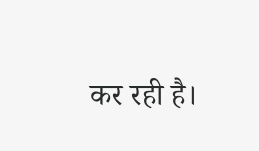कर रही है।